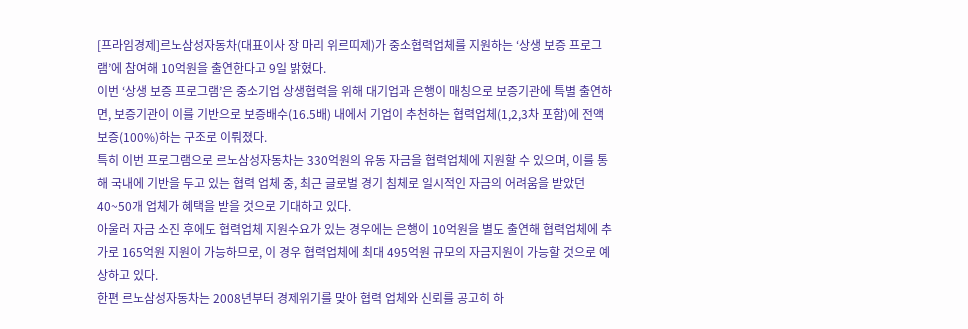[프라임경제]르노삼성자동차(대표이사 장 마리 위르띠제)가 중소협력업체를 지원하는 ‘상생 보증 프로그램’에 참여해 10억원을 출연한다고 9일 밝혔다.
이번 ‘상생 보증 프로그램’은 중소기업 상생협력을 위해 대기업과 은행이 매칭으로 보증기관에 특별 출연하면, 보증기관이 이를 기반으로 보증배수(16.5배) 내에서 기업이 추천하는 협력업체(1,2,3차 포함)에 전액보증(100%)하는 구조로 이뤄졌다.
특히 이번 프로그램으로 르노삼성자동차는 330억원의 유동 자금을 협력업체에 지원할 수 있으며, 이를 통해 국내에 기반을 두고 있는 협력 업체 중, 최근 글로벌 경기 침체로 일시적인 자금의 어려움을 받았던 40~50개 업체가 혜택을 받을 것으로 기대하고 있다.
아울러 자금 소진 후에도 협력업체 지원수요가 있는 경우에는 은행이 10억원을 별도 출연해 협력업체에 추가로 165억원 지원이 가능하므로, 이 경우 협력업체에 최대 495억원 규모의 자금지원이 가능할 것으로 예상하고 있다.
한편 르노삼성자동차는 2008년부터 경제위기를 맞아 협력 업체와 신뢰를 공고히 하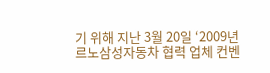기 위해 지난 3월 20일 ‘2009년 르노삼성자동차 협력 업체 컨벤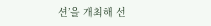션’을 개최해 선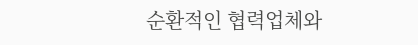순환적인 협력업체와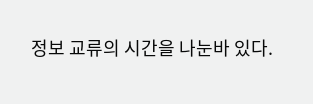정보 교류의 시간을 나눈바 있다.